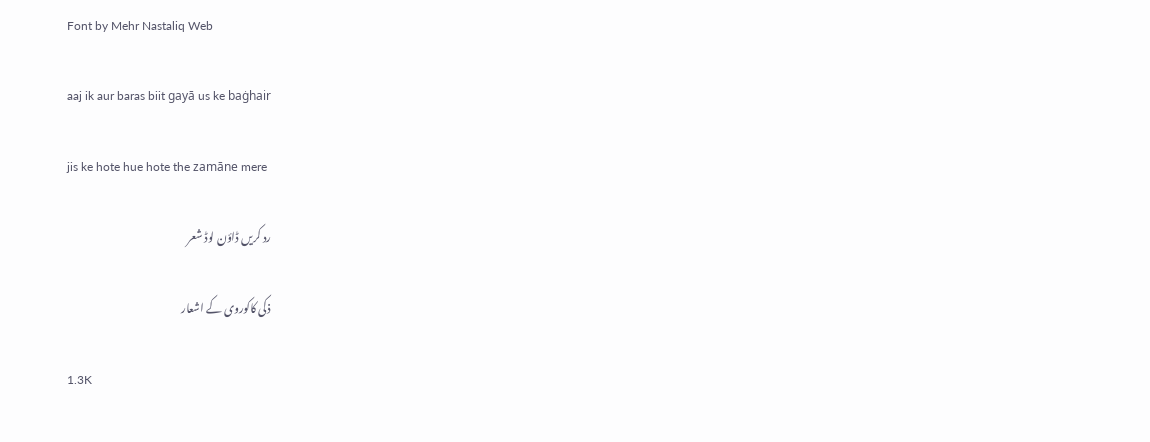Font by Mehr Nastaliq Web

aaj ik aur baras biit gayā us ke baġhair

jis ke hote hue hote the zamāne mere

رد کریں ڈاؤن لوڈ شعر

ذکی کاکوروی کے اشعار

1.3K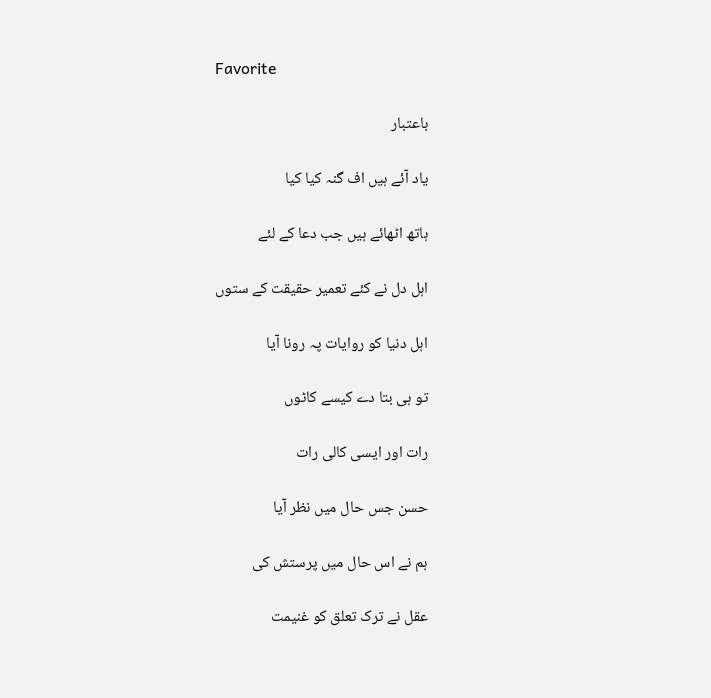Favorite

باعتبار

یاد آئے ہیں اف گنہ کیا کیا

ہاتھ اٹھائے ہیں جب دعا کے لئے

اہل دل نے کئے تعمیر حقیقت کے ستوں

اہل دنیا کو روایات پہ رونا آیا

تو ہی بتا دے کیسے کاٹوں

رات اور ایسی کالی رات

حسن جس حال میں نظر آیا

ہم نے اس حال میں پرستش کی

عقل نے ترک تعلق کو غنیمت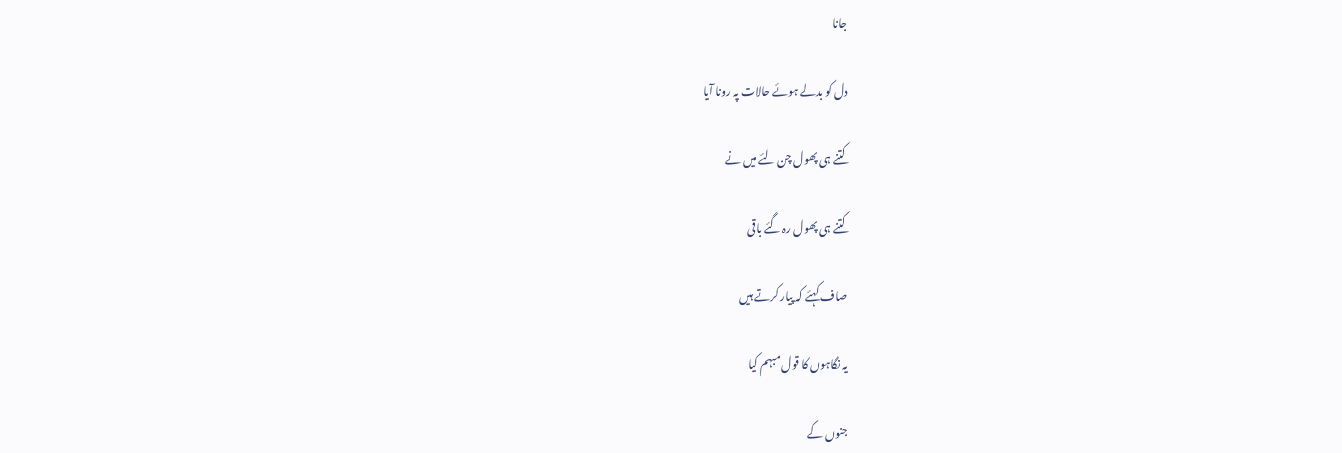جانا

دل کو بدلے ہوئے حالات پہ رونا آیا

کتنے ہی پھول چن لئے میں نے

کتنے ہی پھول رہ گئے باقی

صاف کہئے کہ پیار کرتے ہیں

یہ نگاہوں کا قول مبہم کیا

جنوں کے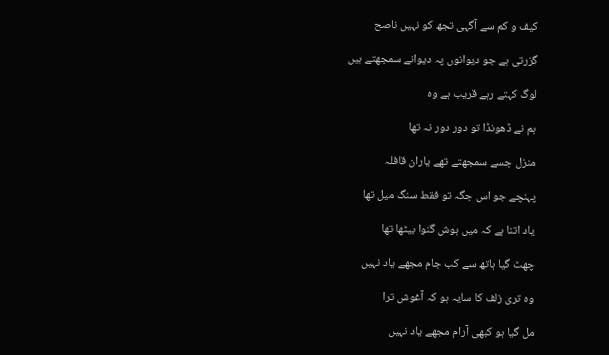کیف و کم سے آگہی تجھ کو نہیں ناصح

گزرتی ہے جو دیوانوں پہ دیوانے سمجھتے ہیں

لوگ کہتے رہے قریب ہے وہ

ہم نے ڈھونڈا تو دور دور نہ تھا

منزل جسے سمجھتے تھے یاران قافلہ

پہنچے جو اس جگہ تو فقط سنگ میل تھا

یاد اتنا ہے کہ میں ہوش گنوا بیٹھا تھا

چھٹ گیا ہاتھ سے کب جام مجھے یاد نہیں

وہ تری زلف کا سایہ ہو کہ آغوش ترا

مل گیا ہو کبھی آرام مجھے یاد نہیں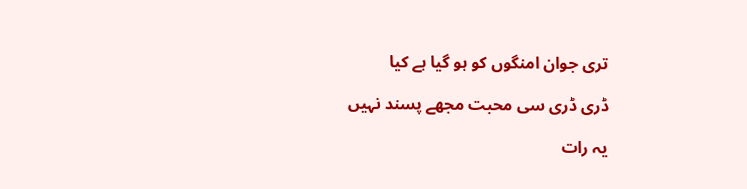تری جوان امنگوں کو ہو گیا ہے کیا

ڈری ڈری سی محبت مجھے پسند نہیں

یہ رات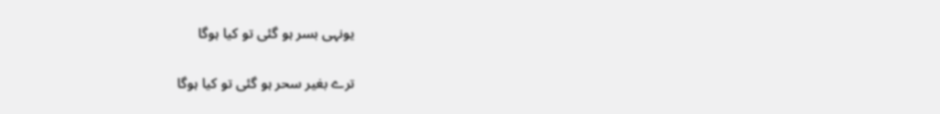یونہی بسر ہو گئی تو کیا ہوگا

ترے بغیر سحر ہو گئی تو کیا ہوگا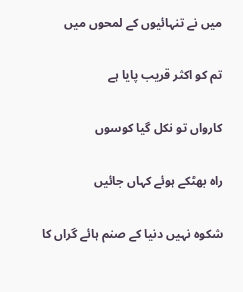میں نے تنہائیوں کے لمحوں میں

تم کو اکثر قریب پایا ہے

کارواں تو نکل گیا کوسوں

راہ بھٹکے ہوئے کہاں جائیں

شکوہ نہیں دنیا کے صنم ہائے گراں کا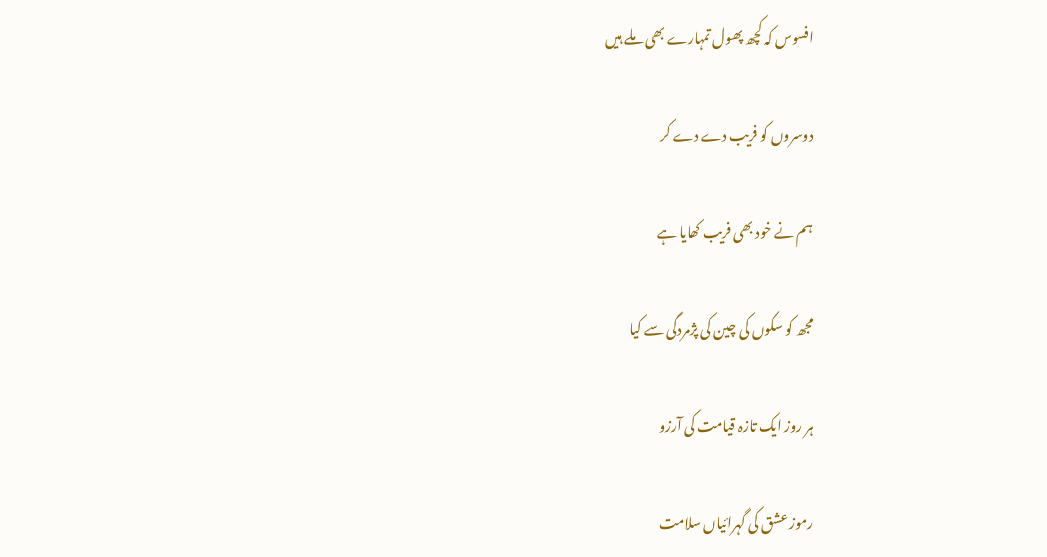افسوس کہ کچھ پھول تمہارے بھی ملے ہیں

دوسروں کو فریب دے دے کر

ہم نے خود بھی فریب کھایا ہے

مجھ کو سکوں کی چین کی پژمردگی سے کیا

ہر روز ایک تازہ قیامت کی آرزو

رموز عشق کی گہرائیاں سلامت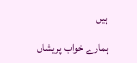ہیں

ہمارے خواب پریشاں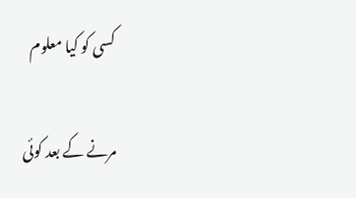کسی کو کیا معلوم

مرنے کے بعد کوئی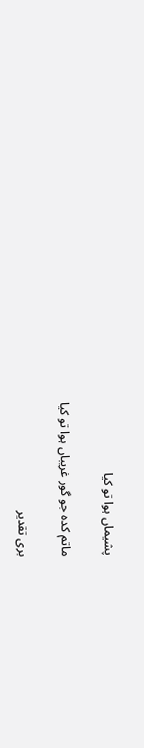پشیماں ہوا تو کیا

ماتم کدہ جو گور غریباں ہوا تو کیا

بری تقدیر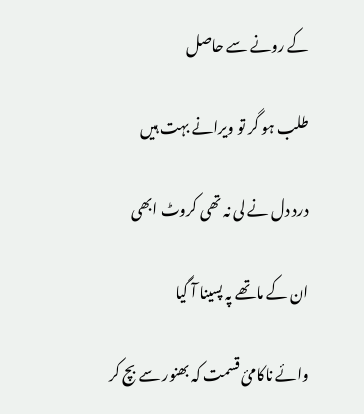کے رونے سے حاصل

طلب ہو گر تو ویرانے بہت ہیں

درد دل نے لی نہ تھی کروٹ ابھی

ان کے ماتھے پہ پسینا آ گیا

وائے ناکامئ قسمت کہ بھنور سے بچ کر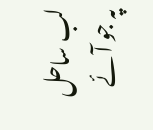لب ساحل پہ جو آئے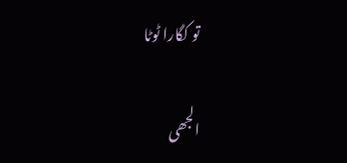تو کگارا ٹوٹا

الجھی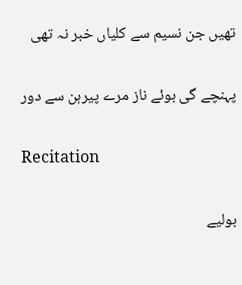تھیں جن نسیم سے کلیاں خبر نہ تھی

پہنچے گی بوئے ناز مرے پیرہن سے دور

Recitation

بولیے